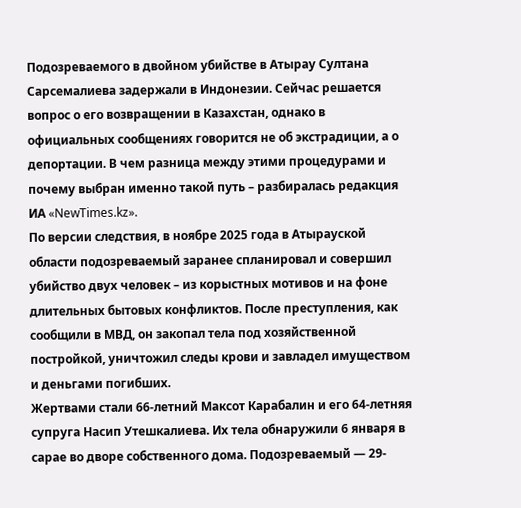Подозреваемого в двойном убийстве в Атырау Султана Сарсемалиева задержали в Индонезии. Сейчас решается вопрос о его возвращении в Казахстан, однако в официальных сообщениях говорится не об экстрадиции, а о депортации. В чем разница между этими процедурами и почему выбран именно такой путь – разбиралась редакция ИА «NewTimes.kz».
По версии следствия, в ноябре 2025 года в Атырауской области подозреваемый заранее спланировал и совершил убийство двух человек – из корыстных мотивов и на фоне длительных бытовых конфликтов. После преступления, как сообщили в МВД, он закопал тела под хозяйственной постройкой, уничтожил следы крови и завладел имуществом и деньгами погибших.
Жертвами стали 66-летний Максот Карабалин и его 64-летняя супруга Насип Утешкалиева. Их тела обнаружили 6 января в сарае во дворе собственного дома. Подозреваемый — 29-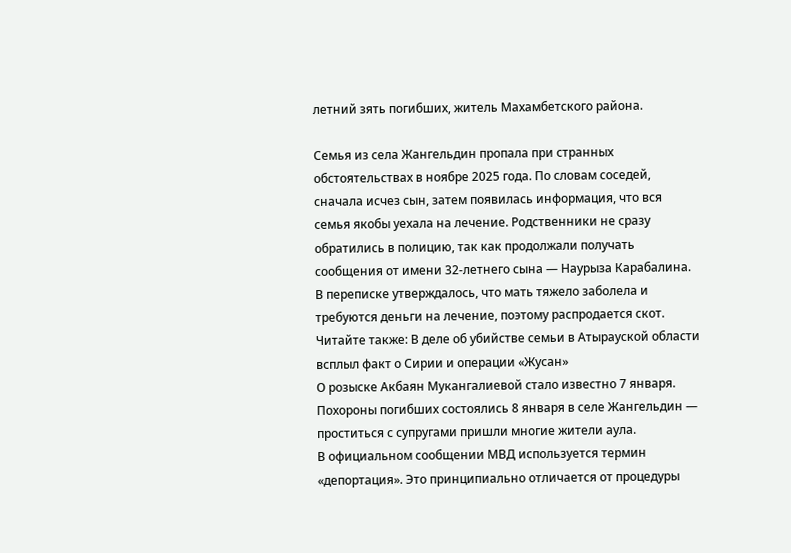летний зять погибших, житель Махамбетского района.

Семья из села Жангельдин пропала при странных обстоятельствах в ноябре 2025 года. По словам соседей, сначала исчез сын, затем появилась информация, что вся семья якобы уехала на лечение. Родственники не сразу обратились в полицию, так как продолжали получать сообщения от имени 32-летнего сына — Наурыза Карабалина. В переписке утверждалось, что мать тяжело заболела и требуются деньги на лечение, поэтому распродается скот.
Читайте также: В деле об убийстве семьи в Атырауской области всплыл факт о Сирии и операции «Жусан»
О розыске Акбаян Мукангалиевой стало известно 7 января. Похороны погибших состоялись 8 января в селе Жангельдин — проститься с супругами пришли многие жители аула.
В официальном сообщении МВД используется термин «депортация». Это принципиально отличается от процедуры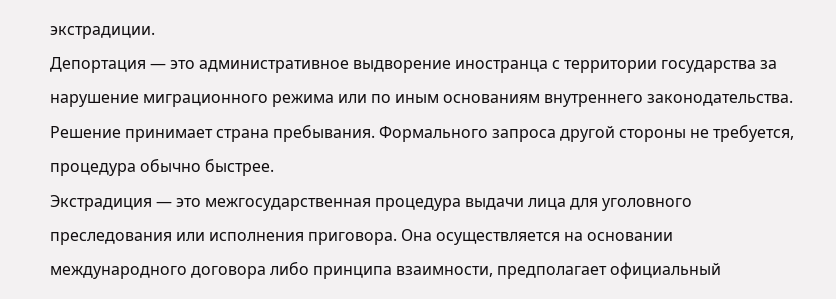экстрадиции.
Депортация — это административное выдворение иностранца с территории государства за нарушение миграционного режима или по иным основаниям внутреннего законодательства. Решение принимает страна пребывания. Формального запроса другой стороны не требуется, процедура обычно быстрее.
Экстрадиция — это межгосударственная процедура выдачи лица для уголовного преследования или исполнения приговора. Она осуществляется на основании международного договора либо принципа взаимности, предполагает официальный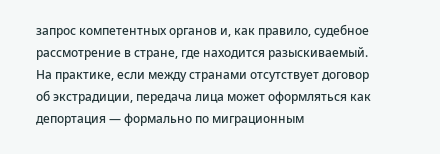запрос компетентных органов и, как правило, судебное рассмотрение в стране, где находится разыскиваемый.
На практике, если между странами отсутствует договор об экстрадиции, передача лица может оформляться как депортация — формально по миграционным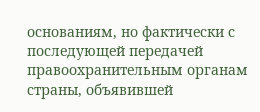основаниям, но фактически с последующей передачей правоохранительным органам страны, объявившей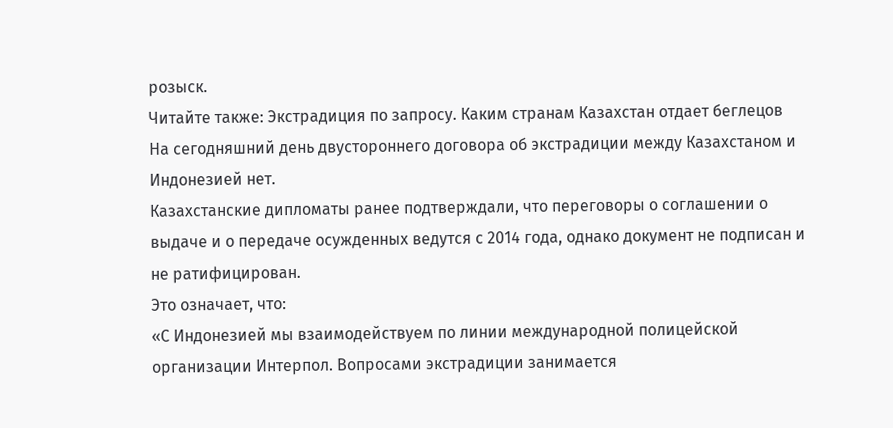розыск.
Читайте также: Экстрадиция по запросу. Каким странам Казахстан отдает беглецов
На сегодняшний день двустороннего договора об экстрадиции между Казахстаном и Индонезией нет.
Казахстанские дипломаты ранее подтверждали, что переговоры о соглашении о выдаче и о передаче осужденных ведутся с 2014 года, однако документ не подписан и не ратифицирован.
Это означает, что:
«С Индонезией мы взаимодействуем по линии международной полицейской организации Интерпол. Вопросами экстрадиции занимается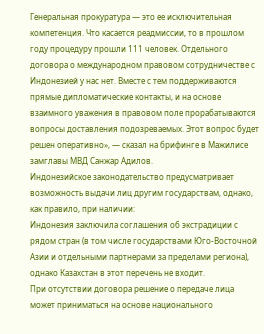Генеральная прокуратура — это ее исключительная компетенция. Что касается реадмиссии, то в прошлом году процедуру прошли 111 человек. Отдельного договора о международном правовом сотрудничестве с Индонезией у нас нет. Вместе с тем поддерживаются прямые дипломатические контакты, и на основе взаимного уважения в правовом поле прорабатываются вопросы доставления подозреваемых. Этот вопрос будет решен оперативно», — сказал на брифинге в Мажилисе замглавы МВД Санжар Адилов.
Индонезийское законодательство предусматривает возможность выдачи лиц другим государствам, однако, как правило, при наличии:
Индонезия заключила соглашения об экстрадиции с рядом стран (в том числе государствами Юго-Восточной Азии и отдельными партнерами за пределами региона), однако Казахстан в этот перечень не входит.
При отсутствии договора решение о передаче лица может приниматься на основе национального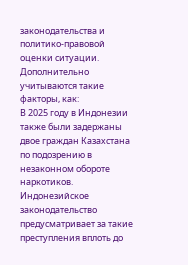законодательства и политико-правовой оценки ситуации. Дополнительно учитываются такие факторы, как:
В 2025 году в Индонезии также были задержаны двое граждан Казахстана по подозрению в незаконном обороте наркотиков. Индонезийское законодательство предусматривает за такие преступления вплоть до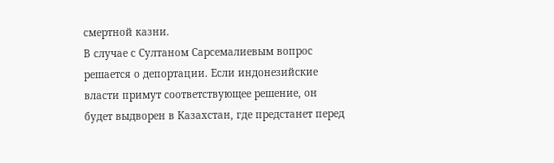смертной казни.
В случае с Султаном Сарсемалиевым вопрос решается о депортации. Если индонезийские власти примут соответствующее решение, он будет выдворен в Казахстан, где предстанет перед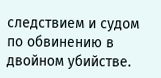следствием и судом по обвинению в двойном убийстве.